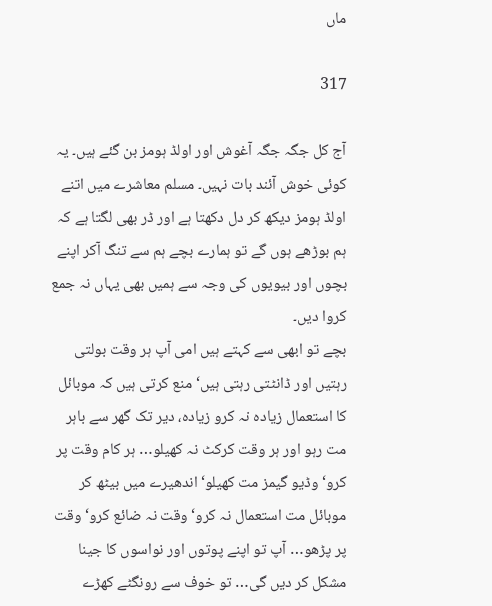ماں

317

آج کل جگہ جگہ آغوش اور اولڈ ہومز بن گئے ہیں۔ یہ کوئی خوش آئند بات نہیں۔ مسلم معاشرے میں اتنے اولڈ ہومز دیکھ کر دل دکھتا ہے اور ڈر بھی لگتا ہے کہ ہم بوڑھے ہوں گے تو ہمارے بچے ہم سے تنگ آکر اپنے بچوں اور بیویوں کی وجہ سے ہمیں بھی یہاں نہ جمع کروا دیں۔
بچے تو ابھی سے کہتے ہیں امی آپ ہر وقت بولتی رہتیں اور ڈانٹتی رہتی ہیں‘ منع کرتی ہیں کہ موبائل کا استعمال زیادہ نہ کرو زیادہ، دیر تک گھر سے باہر مت رہو اور ہر وقت کرکٹ نہ کھیلو… ہر کام وقت پر کرو‘ وڈیو گیمز مت کھیلو‘ اندھیرے میں بیٹھ کر موبائل مت استعمال نہ کرو‘ وقت نہ ضائع کرو‘ وقت پر پڑھو… آپ تو اپنے پوتوں اور نواسوں کا جینا مشکل کر دیں گی… تو خوف سے رونگٹے کھڑے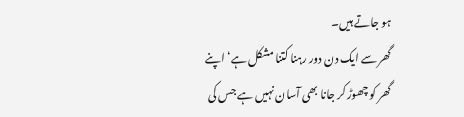ہو جاتے ہیں۔
گھر سے ایک دن دور رہنا کتنا مشکل ہے‘ اپنے گھر کو چھوڑ کر جانا بھی آسان نہیں ہے جس کی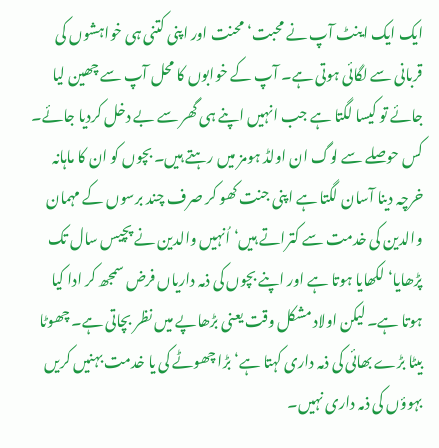ایک ایک اینٹ آپ نے محبت‘ محنت اور اپنی کتنی ہی خواہشوں کی قربانی سے لگائی ہوتی ہے۔ آپ کے خوابوں کا محل آپ سے چھین لیا جائے تو کیسا لگتا ہے جب انہیں اپنے ہی گھر سے بے دخل کردیا جائے۔ کس حوصلے سے لوگ ان اولڈ ہومز میں رہتے ہیں۔ بچوں کو ان کا ماہانہ خرچہ دینا آسان لگتا ہے اپنی جنت کھو کر صرف چند برسوں کے مہمان والدین کی خدمت سے کتراتے ہیں‘ اُنہیں والدین نے پچیس سال تک پڑھایا‘ لکھایا ہوتا ہے اور اپنے بچوں کی ذمہ داریاں فرض سمجھ کر ادا کیا ہوتا ہے۔ لیکن اولاد مشکل وقت یعنی بڑھاپے میں نظر بچاتی ہے۔ چھوٹا بیٹا بڑے بھائی کی ذمہ داری کہتا ہے‘ بڑا چھوٹے کی یا خدمت بہنیں کریں بہوؤں کی ذمہ داری نہیں۔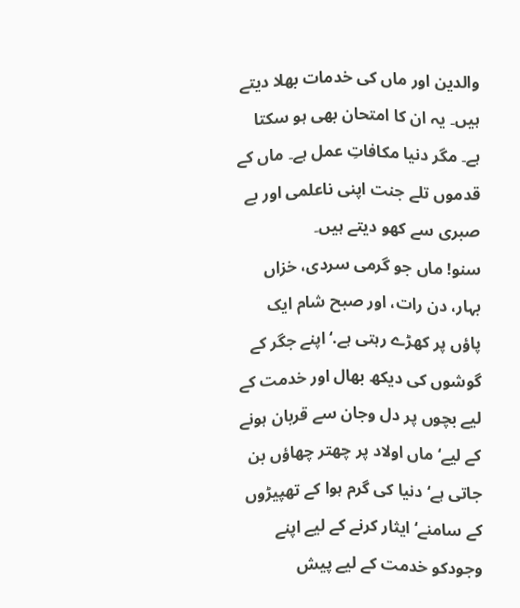والدین اور ماں کی خدمات بھلا دیتے ہیں۔ یہ ان کا امتحان بھی ہو سکتا ہے۔ مگر دنیا مکافاتِ عمل ہے۔ ماں کے قدموں تلے جنت اپنی ناعلمی اور بے صبری سے کھو دیتے ہیں۔
سنو! ماں جو گرمی سردی، خزاں بہار، دن رات، اور صبح شام ایک پاؤں پر کھڑے رہتی ہے.‘ اپنے جگر کے گوشوں کی دیکھ بھال اور خدمت کے لیے بچوں پر دل وجان سے قربان ہونے کے لیے‘ ماں اولاد پر چھتر چھاؤں بن جاتی ہے‘ دنیا کی گرم ہوا کے تھپیڑوں کے سامنے‘ ایثار کرنے کے لیے اپنے وجودکو خدمت کے لیے پیش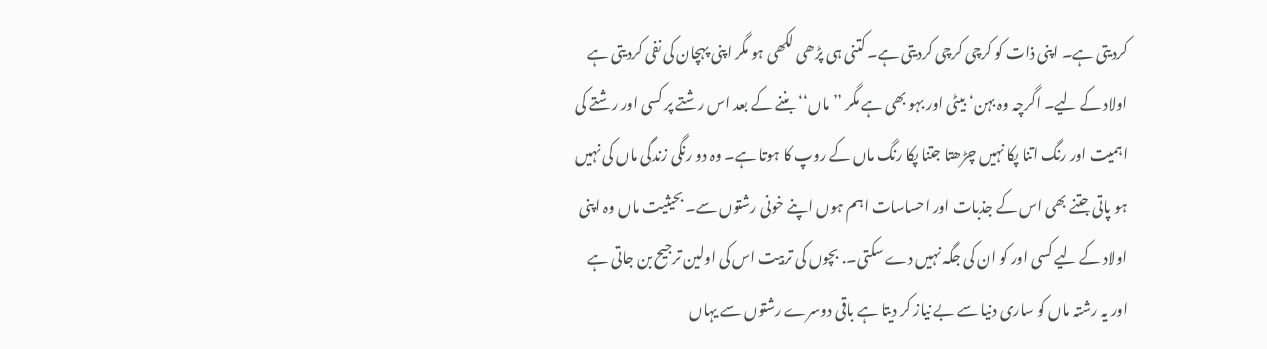کردیتی ہے۔ اپنی ذات کو کرچی کرچی کردیتی ہے۔ کتنی ہی پڑھی لکھی ہو مگر اپنی پہچان کی نفی کردیتی ہے اولاد کے لیے۔ اگرچہ وہ بہن‘ بیٹی اور بہو بھی ہے مگر ’’ماں‘‘ بننے کے بعد اس رشتے پر کسی اور رشتے کی اہمیت اور رنگ اتنا پکا نہیں چڑھتا جتنا پکا رنگ ماں کے روپ کا ہوتا ہے۔ وہ دو رنگی زندگی ماں کی نہیں ہو پاتی جتنے بھی اس کے جذبات اور احساسات اہم ہوں اپنے خونی رشتوں سے۔ بحیثیت ماں وہ اپنی اولاد کے لیے کسی اور کو ان کی جگہ نہیں دے سکتی۔. بچوں کی تربیت اس کی اولین ترجیح بن جاتی ہے اور یہ رشتہ ماں کو ساری دنیا سے بے نیاز کر دیتا ہے باقی دوسرے رشتوں سے یہاں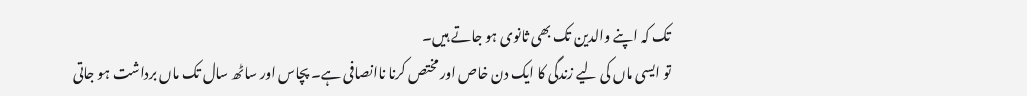تک کہ اپنے والدین تک بھی ثانوی ہو جاتے ہیں۔
تو ایسی ماں کی لیے زندگی کا ایک دن خاص اور مختص کرنا ناانصافی ہے۔ پچاس اور ساٹھ سال تک ماں برداشت ہو جاتی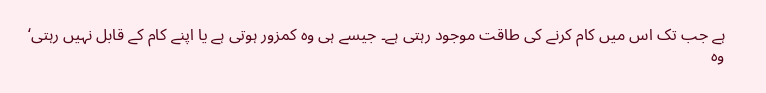ہے جب تک اس میں کام کرنے کی طاقت موجود رہتی ہے۔ جیسے ہی وہ کمزور ہوتی ہے یا اپنے کام کے قابل نہیں رہتی‘ وہ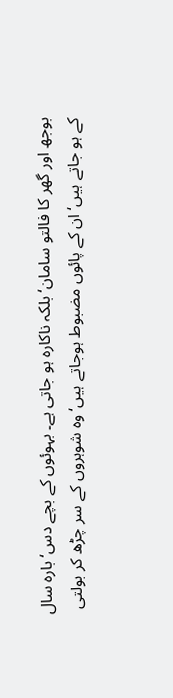بوجھ اور گھر کا فالتو سامان‘ بلکہ ناکارہ ہو جاتی ہے۔ بہوئوں کے بچے دس‘ بارہ سال کے ہو جاتے ہیں‘ ان کے پائوں مضبوط ہوجاتے ہیں‘ وہ شوہروں کے سر چڑھ کر بولتی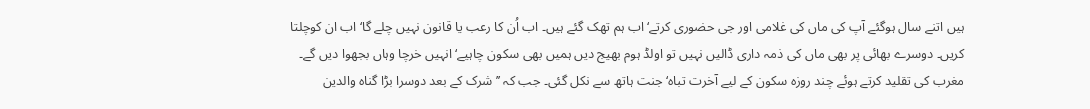ہیں اتنے سال ہوگئے آپ کی ماں کی غلامی اور جی حضوری کرتے‘ اب ہم تھک گئے ہیں۔ اب اُن کا رعب یا قانون نہیں چلے گا‘ اب ان کوچلتا کریں۔ دوسرے بھائی پر بھی ماں کی ذمہ داری ڈالیں نہیں تو اولڈ ہوم بھیج دیں ہمیں بھی سکون چاہیے‘ انہیں خرچا وہاں بجھوا دیں گے۔
مغرب کی تقلید کرتے ہوئے چند روزہ سکون کے لیے آخرت تباہ‘ جنت ہاتھ سے نکل گئی۔ جب کہ ’’شرک کے بعد دوسرا بڑا گناہ والدین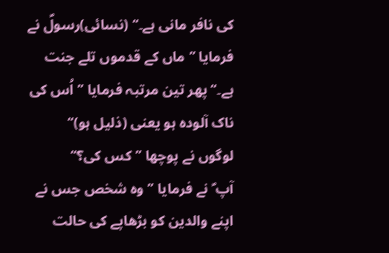کی نافر مانی ہے۔‘‘ (نسائی)رسولؐ نے فرمایا ’’ماں کے قدموں تلے جنت ہے۔‘‘ پھر تین مرتبہ فرمایا ’’اُس کی ناک آلودہ ہو یعنی (ذلیل ہو)‘‘
لوگوں نے پوچھا ’’کس کی؟‘‘
آپ ؐ نے فرمایا ’’وہ شخص جس نے اپنے والدین کو بڑھاپے کی حالت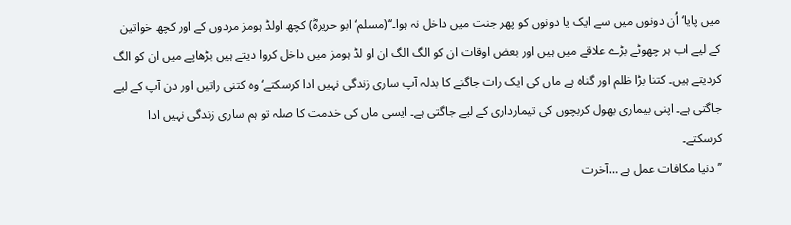میں پایا‘ اُن دونوں میں سے ایک یا دونوں کو پھر جنت میں داخل نہ ہوا۔‘‘(مسلم‘ ابو حریرہؓ) کچھ اولڈ ہومز مردوں کے اور کچھ خواتین کے لیے اب ہر چھوٹے بڑے علاقے میں ہیں اور بعض اوقات ان کو الگ الگ ان او لڈ ہومز میں داخل کروا دیتے ہیں بڑھاپے میں ان کو الگ کردیتے ہیں۔ کتنا بڑا ظلم اور گناہ ہے ماں کی ایک رات جاگنے کا بدلہ آپ ساری زندگی نہیں ادا کرسکتے‘ وہ کتنی راتیں اور دن آپ کے لیے جاگتی ہے۔ اپنی بیماری بھول کربچوں کی تیمارداری کے لیے جاگتی ہے۔ ایسی ماں کی خدمت کا صلہ تو ہم ساری زندگی نہیں ادا کرسکتے۔
’’دنیا مکافات عمل ہے …آخرت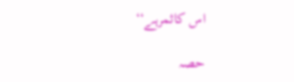اس کاثمرہے‘‘

حصہ